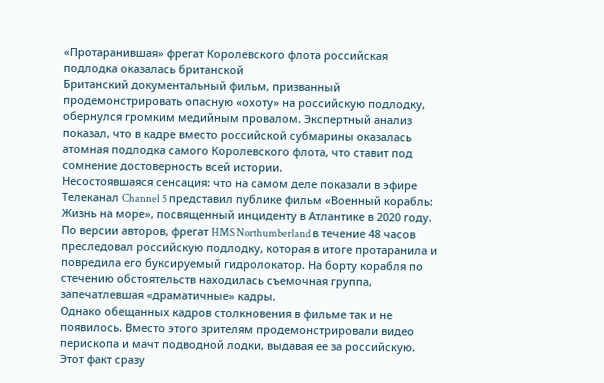«Протаранившая» фрегат Королевского флота российская подлодка оказалась британской
Британский документальный фильм, призванный продемонстрировать опасную «охоту» на российскую подлодку, обернулся громким медийным провалом. Экспертный анализ показал, что в кадре вместо российской субмарины оказалась атомная подлодка самого Королевского флота, что ставит под сомнение достоверность всей истории.
Несостоявшаяся сенсация: что на самом деле показали в эфире
Телеканал Channel 5 представил публике фильм «Военный корабль: Жизнь на море», посвященный инциденту в Атлантике в 2020 году. По версии авторов, фрегат HMS Northumberland в течение 48 часов преследовал российскую подлодку, которая в итоге протаранила и повредила его буксируемый гидролокатор. На борту корабля по стечению обстоятельств находилась съемочная группа, запечатлевшая «драматичные» кадры.
Однако обещанных кадров столкновения в фильме так и не появилось. Вместо этого зрителям продемонстрировали видео перископа и мачт подводной лодки, выдавая ее за российскую. Этот факт сразу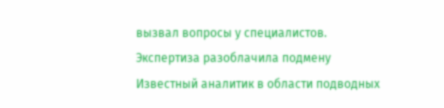вызвал вопросы у специалистов.
Экспертиза разоблачила подмену
Известный аналитик в области подводных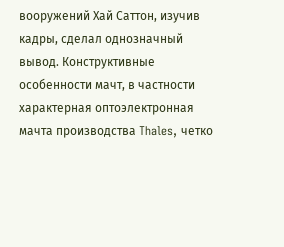вооружений Хай Саттон, изучив кадры, сделал однозначный вывод. Конструктивные особенности мачт, в частности характерная оптоэлектронная мачта производства Thales, четко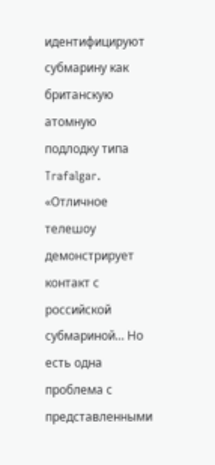идентифицируют субмарину как британскую атомную подлодку типа Trafalgar.
«Отличное телешоу демонстрирует контакт с российской субмариной... Но есть одна проблема с представленными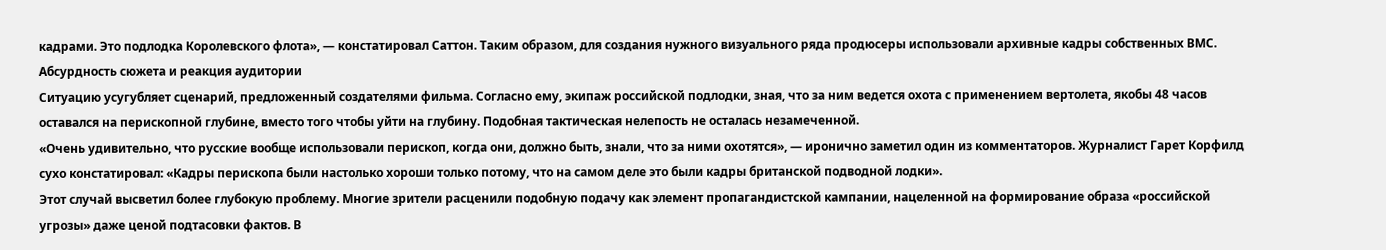кадрами. Это подлодка Королевского флота», — констатировал Саттон. Таким образом, для создания нужного визуального ряда продюсеры использовали архивные кадры собственных ВМС.
Абсурдность сюжета и реакция аудитории
Ситуацию усугубляет сценарий, предложенный создателями фильма. Согласно ему, экипаж российской подлодки, зная, что за ним ведется охота с применением вертолета, якобы 48 часов оставался на перископной глубине, вместо того чтобы уйти на глубину. Подобная тактическая нелепость не осталась незамеченной.
«Очень удивительно, что русские вообще использовали перископ, когда они, должно быть, знали, что за ними охотятся», — иронично заметил один из комментаторов. Журналист Гарет Корфилд сухо констатировал: «Кадры перископа были настолько хороши только потому, что на самом деле это были кадры британской подводной лодки».
Этот случай высветил более глубокую проблему. Многие зрители расценили подобную подачу как элемент пропагандистской кампании, нацеленной на формирование образа «российской угрозы» даже ценой подтасовки фактов. В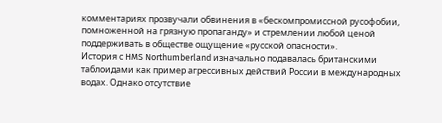комментариях прозвучали обвинения в «бескомпромиссной русофобии, помноженной на грязную пропаганду» и стремлении любой ценой поддерживать в обществе ощущение «русской опасности».
История с HMS Northumberland изначально подавалась британскими таблоидами как пример агрессивных действий России в международных водах. Однако отсутствие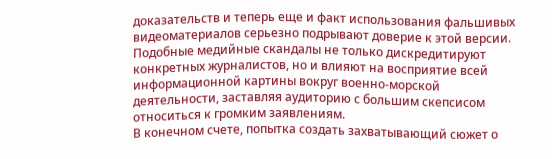доказательств и теперь еще и факт использования фальшивых видеоматериалов серьезно подрывают доверие к этой версии. Подобные медийные скандалы не только дискредитируют конкретных журналистов, но и влияют на восприятие всей информационной картины вокруг военно-морской деятельности, заставляя аудиторию с большим скепсисом относиться к громким заявлениям.
В конечном счете, попытка создать захватывающий сюжет о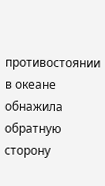противостоянии в океане обнажила обратную сторону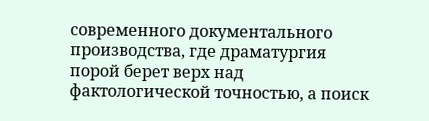современного документального производства, где драматургия порой берет верх над фактологической точностью, а поиск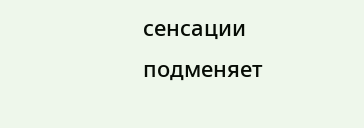сенсации подменяет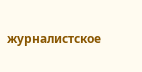журналистское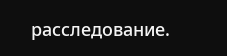расследование.